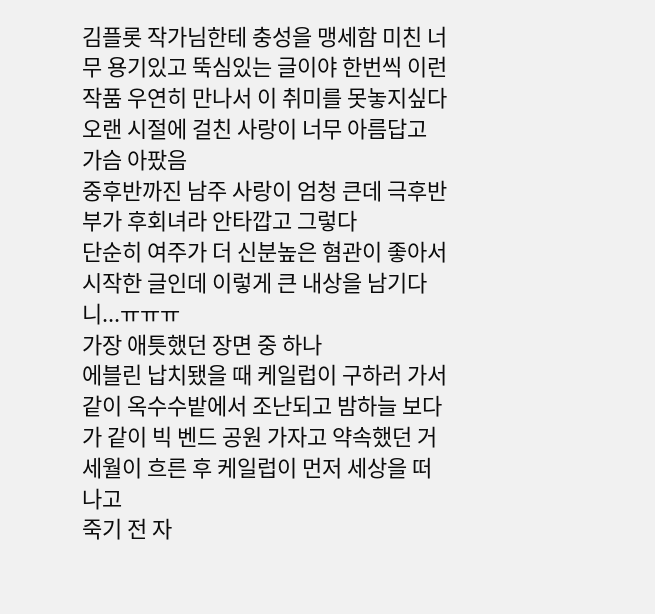김플롯 작가님한테 충성을 맹세함 미친 너무 용기있고 뚝심있는 글이야 한번씩 이런 작품 우연히 만나서 이 취미를 못놓지싶다
오랜 시절에 걸친 사랑이 너무 아름답고 가슴 아팠음
중후반까진 남주 사랑이 엄청 큰데 극후반부가 후회녀라 안타깝고 그렇다
단순히 여주가 더 신분높은 혐관이 좋아서 시작한 글인데 이렇게 큰 내상을 남기다니...ㅠㅠㅠ
가장 애틋했던 장면 중 하나
에블린 납치됐을 때 케일럽이 구하러 가서 같이 옥수수밭에서 조난되고 밤하늘 보다가 같이 빅 벤드 공원 가자고 약속했던 거
세월이 흐른 후 케일럽이 먼저 세상을 떠나고
죽기 전 자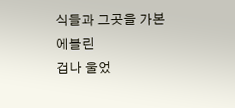식들과 그곳을 가본 에블린
겁나 울었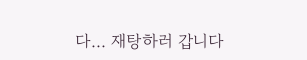다... 재탕하러 갑니다